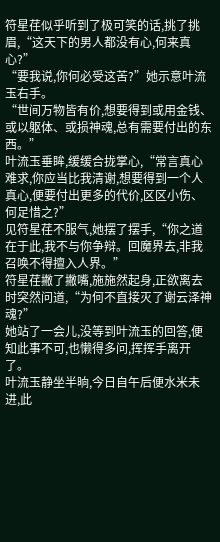符星荏似乎听到了极可笑的话,挑了挑眉,“这天下的男人都没有心,何来真心?”
“要我说,你何必受这苦?”她示意叶流玉右手。
“世间万物皆有价,想要得到或用金钱、或以躯体、或损神魂,总有需要付出的东西。”
叶流玉垂眸,缓缓合拢掌心,“常言真心难求,你应当比我清谢,想要得到一个人真心,便要付出更多的代价,区区小伤、何足惜之?”
见符星荏不服气,她摆了摆手,“你之道在于此,我不与你争辩。回魔界去,非我召唤不得擅入人界。”
符星荏撇了撇嘴,施施然起身,正欲离去时突然问道,“为何不直接灭了谢云泽神魂?”
她站了一会儿,没等到叶流玉的回答,便知此事不可,也懒得多问,挥挥手离开了。
叶流玉静坐半晌,今日自午后便水米未进,此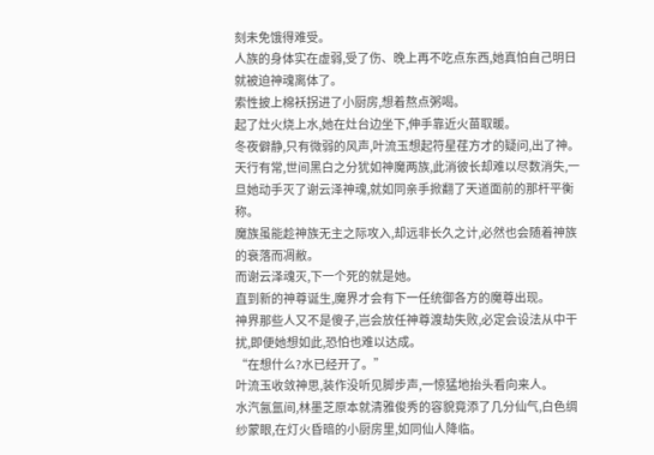刻未免饿得难受。
人族的身体实在虚弱,受了伤、晚上再不吃点东西,她真怕自己明日就被迫神魂离体了。
索性披上棉袄拐进了小厨房,想着熬点粥喝。
起了灶火烧上水,她在灶台边坐下,伸手靠近火苗取暖。
冬夜僻静,只有微弱的风声,叶流玉想起符星荏方才的疑问,出了神。
天行有常,世间黑白之分犹如神魔两族,此消彼长却难以尽数消失,一旦她动手灭了谢云泽神魂,就如同亲手掀翻了天道面前的那杆平衡称。
魔族虽能趁神族无主之际攻入,却远非长久之计,必然也会随着神族的衰落而凋敝。
而谢云泽魂灭,下一个死的就是她。
直到新的神尊诞生,魔界才会有下一任统御各方的魔尊出现。
神界那些人又不是傻子,岂会放任神尊渡劫失败,必定会设法从中干扰,即便她想如此,恐怕也难以达成。
“在想什么?水已经开了。”
叶流玉收敛神思,装作没听见脚步声,一惊猛地抬头看向来人。
水汽氤氲间,林墨芝原本就清雅俊秀的容貌竟添了几分仙气,白色绸纱蒙眼,在灯火昏暗的小厨房里,如同仙人降临。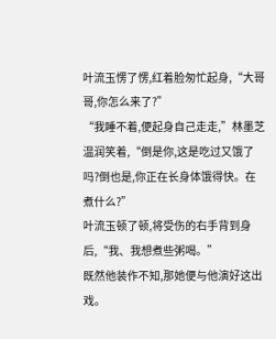叶流玉愣了愣,红着脸匆忙起身,“大哥哥,你怎么来了?”
“我睡不着,便起身自己走走,”林墨芝温润笑着,“倒是你,这是吃过又饿了吗?倒也是,你正在长身体饿得快。在煮什么?”
叶流玉顿了顿,将受伤的右手背到身后,“我、我想煮些粥喝。”
既然他装作不知,那她便与他演好这出戏。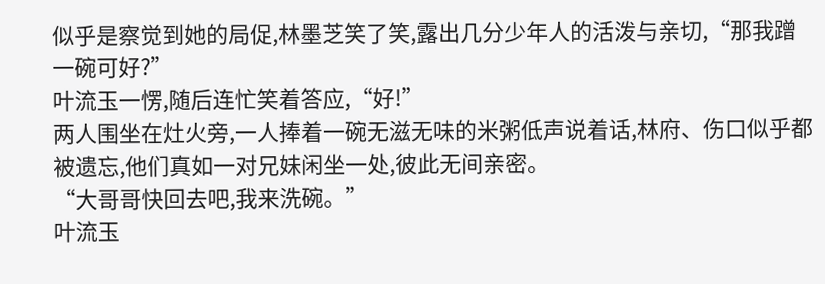似乎是察觉到她的局促,林墨芝笑了笑,露出几分少年人的活泼与亲切,“那我蹭一碗可好?”
叶流玉一愣,随后连忙笑着答应,“好!”
两人围坐在灶火旁,一人捧着一碗无滋无味的米粥低声说着话,林府、伤口似乎都被遗忘,他们真如一对兄妹闲坐一处,彼此无间亲密。
“大哥哥快回去吧,我来洗碗。”
叶流玉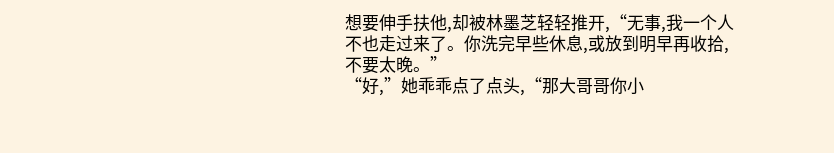想要伸手扶他,却被林墨芝轻轻推开,“无事,我一个人不也走过来了。你洗完早些休息,或放到明早再收拾,不要太晚。”
“好,”她乖乖点了点头,“那大哥哥你小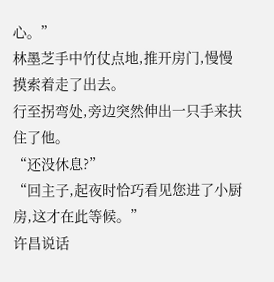心。”
林墨芝手中竹仗点地,推开房门,慢慢摸索着走了出去。
行至拐弯处,旁边突然伸出一只手来扶住了他。
“还没休息?”
“回主子,起夜时恰巧看见您进了小厨房,这才在此等候。”
许昌说话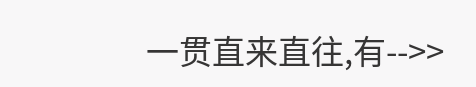一贯直来直往,有-->>